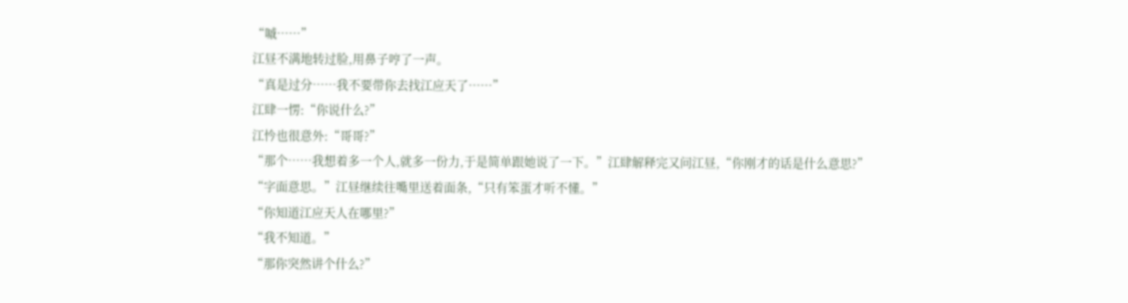“嘁……”
江昼不满地转过脸,用鼻子哼了一声。
“真是过分……我不要带你去找江应天了……”
江肆一愣:“你说什么?”
江忴也很意外:“哥哥?”
“那个……我想着多一个人,就多一份力,于是简单跟她说了一下。”江肆解释完又问江昼,“你刚才的话是什么意思?”
“字面意思。”江昼继续往嘴里送着面条,“只有笨蛋才听不懂。”
“你知道江应天人在哪里?”
“我不知道。”
“那你突然讲个什么?”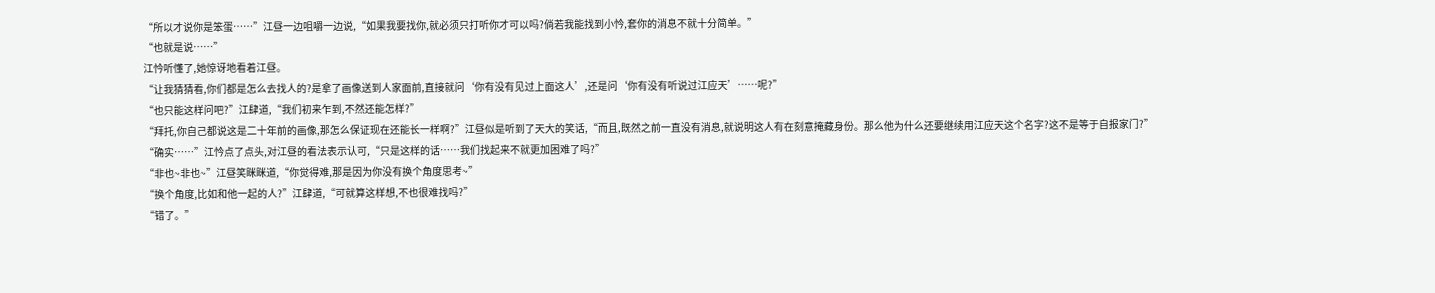“所以才说你是笨蛋……”江昼一边咀嚼一边说,“如果我要找你,就必须只打听你才可以吗?倘若我能找到小忴,套你的消息不就十分简单。”
“也就是说……”
江忴听懂了,她惊讶地看着江昼。
“让我猜猜看,你们都是怎么去找人的?是拿了画像送到人家面前,直接就问‘你有没有见过上面这人’,还是问‘你有没有听说过江应天’……呢?”
“也只能这样问吧?”江肆道,“我们初来乍到,不然还能怎样?”
“拜托,你自己都说这是二十年前的画像,那怎么保证现在还能长一样啊?”江昼似是听到了天大的笑话,“而且,既然之前一直没有消息,就说明这人有在刻意掩藏身份。那么他为什么还要继续用江应天这个名字?这不是等于自报家门?”
“确实……”江忴点了点头,对江昼的看法表示认可,“只是这样的话……我们找起来不就更加困难了吗?”
“非也~非也~”江昼笑眯眯道,“你觉得难,那是因为你没有换个角度思考~”
“换个角度,比如和他一起的人?”江肆道,“可就算这样想,不也很难找吗?”
“错了。”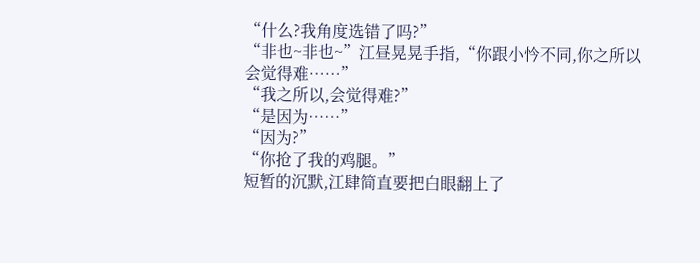“什么?我角度选错了吗?”
“非也~非也~”江昼晃晃手指,“你跟小忴不同,你之所以会觉得难……”
“我之所以,会觉得难?”
“是因为……”
“因为?”
“你抢了我的鸡腿。”
短暂的沉默,江肆简直要把白眼翻上了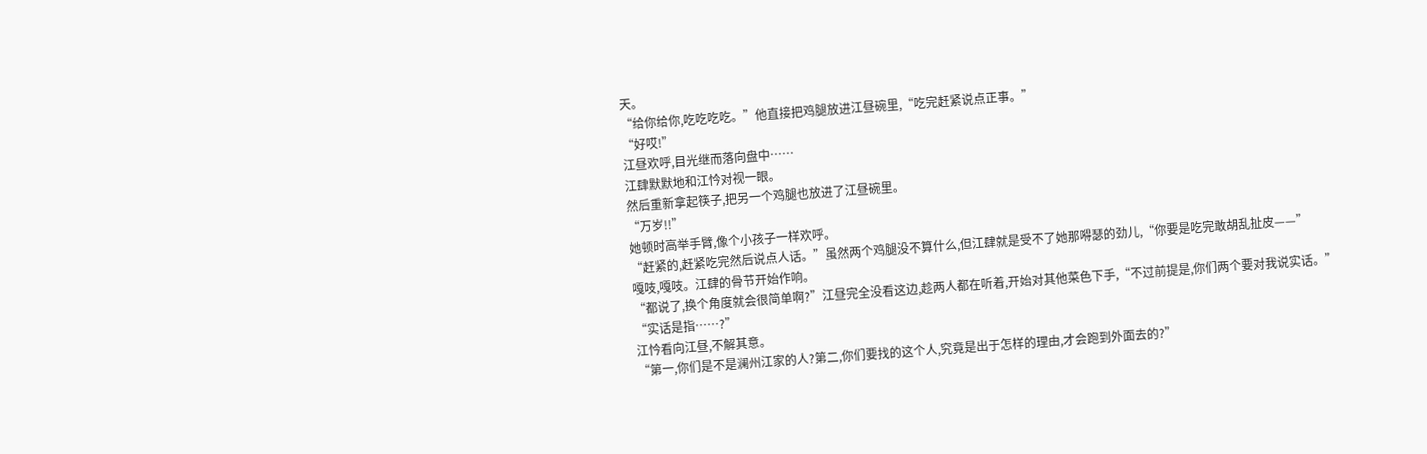天。
“给你给你,吃吃吃吃。”他直接把鸡腿放进江昼碗里,“吃完赶紧说点正事。”
“好哎!”
江昼欢呼,目光继而落向盘中……
江肆默默地和江忴对视一眼。
然后重新拿起筷子,把另一个鸡腿也放进了江昼碗里。
“万岁!!”
她顿时高举手臂,像个小孩子一样欢呼。
“赶紧的,赶紧吃完然后说点人话。”虽然两个鸡腿没不算什么,但江肆就是受不了她那嘚瑟的劲儿,“你要是吃完敢胡乱扯皮——”
嘎吱,嘎吱。江肆的骨节开始作响。
“都说了,换个角度就会很简单啊?”江昼完全没看这边,趁两人都在听着,开始对其他菜色下手,“不过前提是,你们两个要对我说实话。”
“实话是指……?”
江忴看向江昼,不解其意。
“第一,你们是不是澜州江家的人?第二,你们要找的这个人,究竟是出于怎样的理由,才会跑到外面去的?”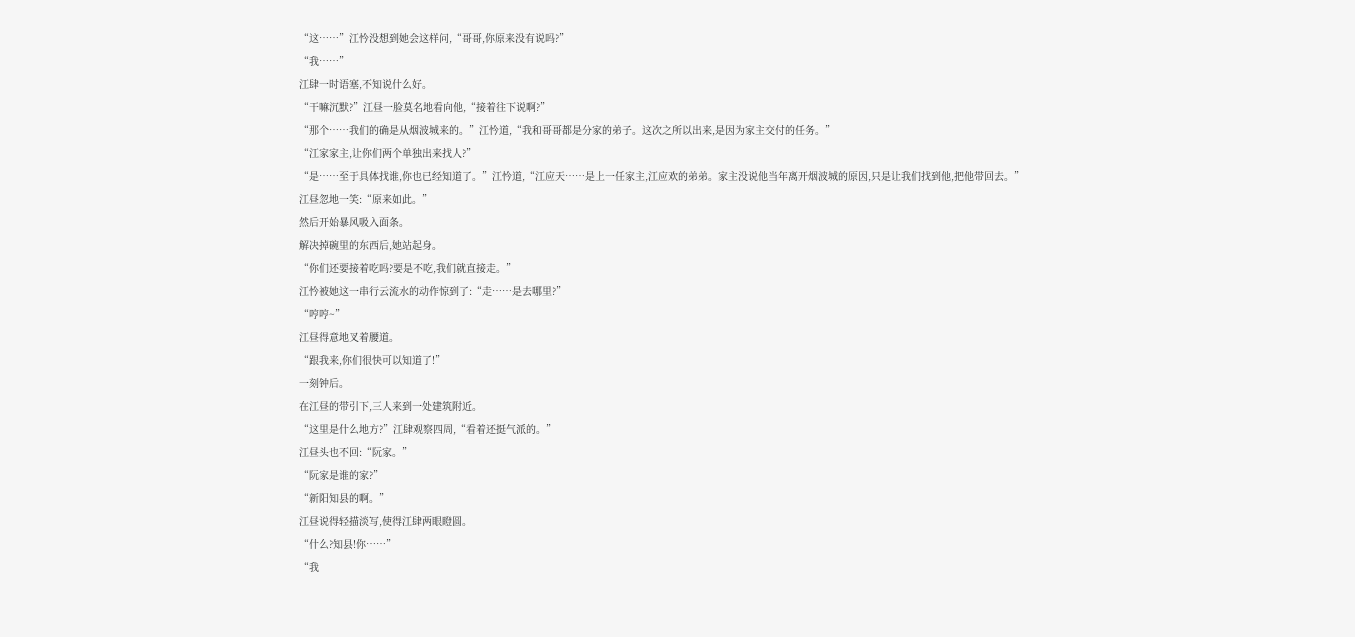“这……”江忴没想到她会这样问,“哥哥,你原来没有说吗?”
“我……”
江肆一时语塞,不知说什么好。
“干嘛沉默?”江昼一脸莫名地看向他,“接着往下说啊?”
“那个……我们的确是从烟波城来的。”江忴道,“我和哥哥都是分家的弟子。这次之所以出来,是因为家主交付的任务。”
“江家家主,让你们两个单独出来找人?”
“是……至于具体找谁,你也已经知道了。”江忴道,“江应天……是上一任家主,江应欢的弟弟。家主没说他当年离开烟波城的原因,只是让我们找到他,把他带回去。”
江昼忽地一笑:“原来如此。”
然后开始暴风吸入面条。
解决掉碗里的东西后,她站起身。
“你们还要接着吃吗?要是不吃,我们就直接走。”
江忴被她这一串行云流水的动作惊到了:“走……是去哪里?”
“哼哼~”
江昼得意地叉着腰道。
“跟我来,你们很快可以知道了!”
一刻钟后。
在江昼的带引下,三人来到一处建筑附近。
“这里是什么地方?”江肆观察四周,“看着还挺气派的。”
江昼头也不回:“阮家。”
“阮家是谁的家?”
“新阳知县的啊。”
江昼说得轻描淡写,使得江肆两眼瞪圆。
“什么?知县!你……”
“我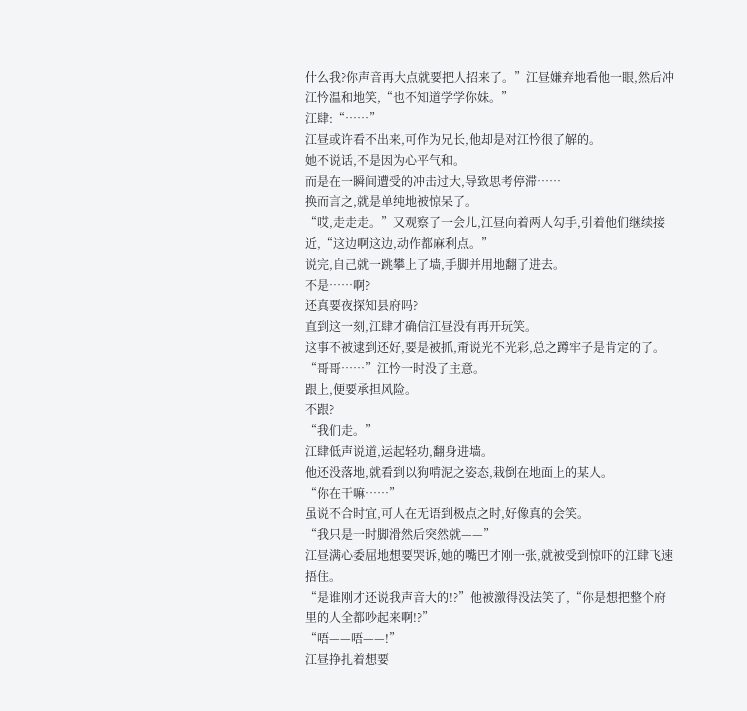什么我?你声音再大点就要把人招来了。”江昼嫌弃地看他一眼,然后冲江忴温和地笑,“也不知道学学你妹。”
江肆:“……”
江昼或许看不出来,可作为兄长,他却是对江忴很了解的。
她不说话,不是因为心平气和。
而是在一瞬间遭受的冲击过大,导致思考停滞……
换而言之,就是单纯地被惊呆了。
“哎,走走走。”又观察了一会儿,江昼向着两人勾手,引着他们继续接近,“这边啊这边,动作都麻利点。”
说完,自己就一跳攀上了墙,手脚并用地翻了进去。
不是……啊?
还真要夜探知县府吗?
直到这一刻,江肆才确信江昼没有再开玩笑。
这事不被逮到还好,要是被抓,甭说光不光彩,总之蹲牢子是肯定的了。
“哥哥……”江忴一时没了主意。
跟上,便要承担风险。
不跟?
“我们走。”
江肆低声说道,运起轻功,翻身进墙。
他还没落地,就看到以狗啃泥之姿态,栽倒在地面上的某人。
“你在干嘛……”
虽说不合时宜,可人在无语到极点之时,好像真的会笑。
“我只是一时脚滑然后突然就——”
江昼满心委屈地想要哭诉,她的嘴巴才刚一张,就被受到惊吓的江肆飞速捂住。
“是谁刚才还说我声音大的!?”他被激得没法笑了,“你是想把整个府里的人全都吵起来啊!?”
“唔——唔——!”
江昼挣扎着想要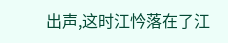出声,这时江忴落在了江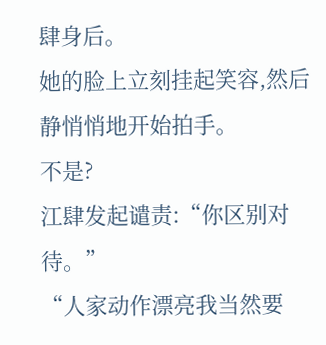肆身后。
她的脸上立刻挂起笑容,然后静悄悄地开始拍手。
不是?
江肆发起谴责:“你区别对待。”
“人家动作漂亮我当然要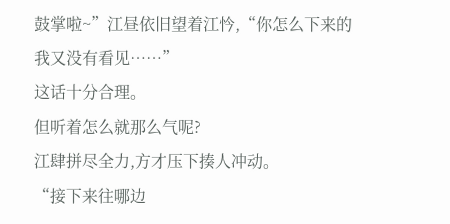鼓掌啦~”江昼依旧望着江忴,“你怎么下来的我又没有看见……”
这话十分合理。
但听着怎么就那么气呢?
江肆拼尽全力,方才压下揍人冲动。
“接下来往哪边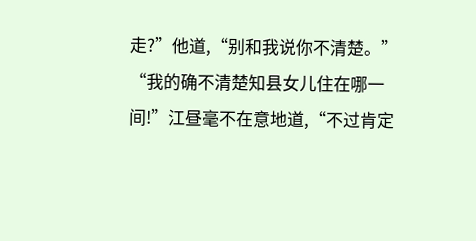走?”他道,“别和我说你不清楚。”
“我的确不清楚知县女儿住在哪一间!”江昼毫不在意地道,“不过肯定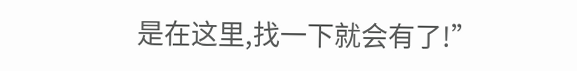是在这里,找一下就会有了!”